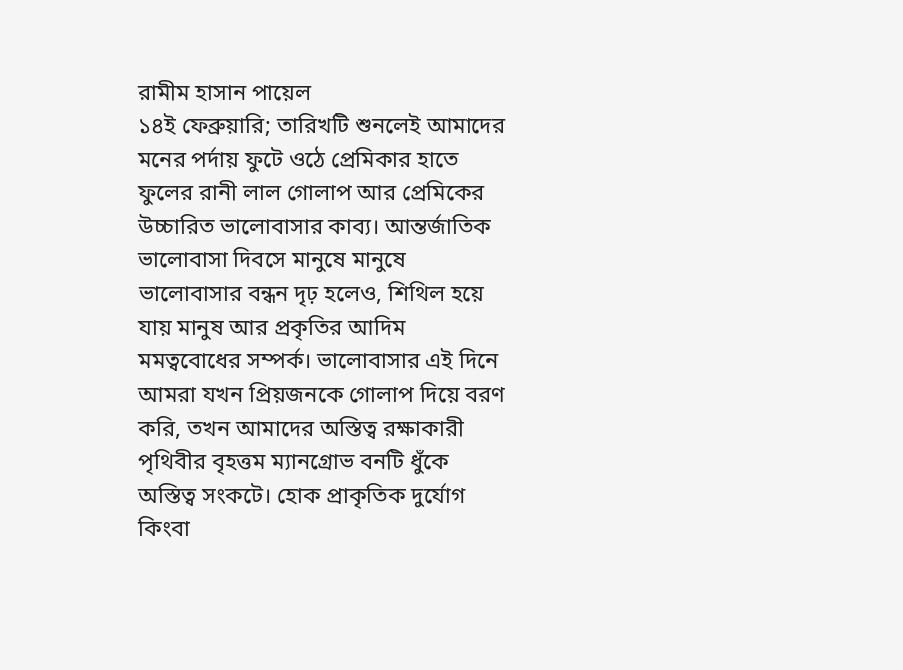রামীম হাসান পায়েল
১৪ই ফেব্রুয়ারি; তারিখটি শুনলেই আমাদের মনের পর্দায় ফুটে ওঠে প্রেমিকার হাতে ফুলের রানী লাল গোলাপ আর প্রেমিকের উচ্চারিত ভালোবাসার কাব্য। আন্তর্জাতিক ভালোবাসা দিবসে মানুষে মানুষে ভালোবাসার বন্ধন দৃঢ় হলেও, শিথিল হয়ে যায় মানুষ আর প্রকৃতির আদিম মমত্ববোধের সম্পর্ক। ভালোবাসার এই দিনে আমরা যখন প্রিয়জনকে গোলাপ দিয়ে বরণ করি, তখন আমাদের অস্তিত্ব রক্ষাকারী পৃথিবীর বৃহত্তম ম্যানগ্রোভ বনটি ধুঁকে অস্তিত্ব সংকটে। হোক প্রাকৃতিক দুর্যোগ কিংবা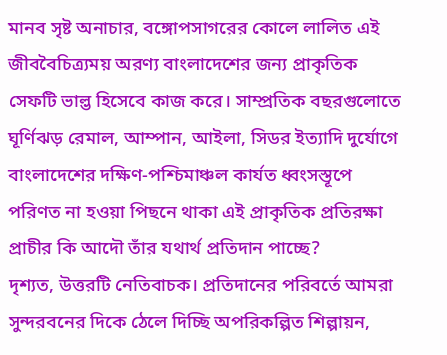মানব সৃষ্ট অনাচার, বঙ্গোপসাগরের কোলে লালিত এই জীববৈচিত্র্যময় অরণ্য বাংলাদেশের জন্য প্রাকৃতিক সেফটি ভাল্ভ হিসেবে কাজ করে। সাম্প্রতিক বছরগুলোতে ঘূর্ণিঝড় রেমাল, আম্পান, আইলা, সিডর ইত্যাদি দুর্যোগে বাংলাদেশের দক্ষিণ-পশ্চিমাঞ্চল কার্যত ধ্বংসস্তূপে পরিণত না হওয়া পিছনে থাকা এই প্রাকৃতিক প্রতিরক্ষা প্রাচীর কি আদৌ তাঁর যথার্থ প্রতিদান পাচ্ছে?
দৃশ্যত, উত্তরটি নেতিবাচক। প্রতিদানের পরিবর্তে আমরা সুন্দরবনের দিকে ঠেলে দিচ্ছি অপরিকল্পিত শিল্পায়ন,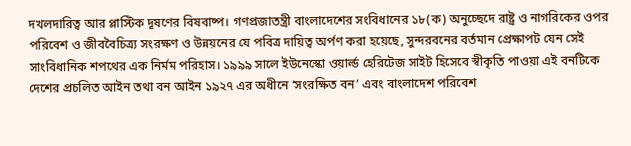দখলদারিত্ব আর প্লাস্টিক দূষণের বিষবাষ্প। গণপ্রজাতন্ত্রী বাংলাদেশের সংবিধানের ১৮(ক) অনুচ্ছেদে রাষ্ট্র ও নাগরিকের ওপর পরিবেশ ও জীববৈচিত্র্য সংরক্ষণ ও উন্নয়নের যে পবিত্র দায়িত্ব অর্পণ করা হয়েছে, সুন্দরবনের বর্তমান প্রেক্ষাপট যেন সেই সাংবিধানিক শপথের এক নির্মম পরিহাস। ১৯৯৯ সালে ইউনেস্কো ওয়ার্ল্ড হেরিটেজ সাইট হিসেবে স্বীকৃতি পাওয়া এই বনটিকে দেশের প্রচলিত আইন তথা বন আইন ১৯২৭ এর অধীনে ‘সংরক্ষিত বন’ এবং বাংলাদেশ পরিবেশ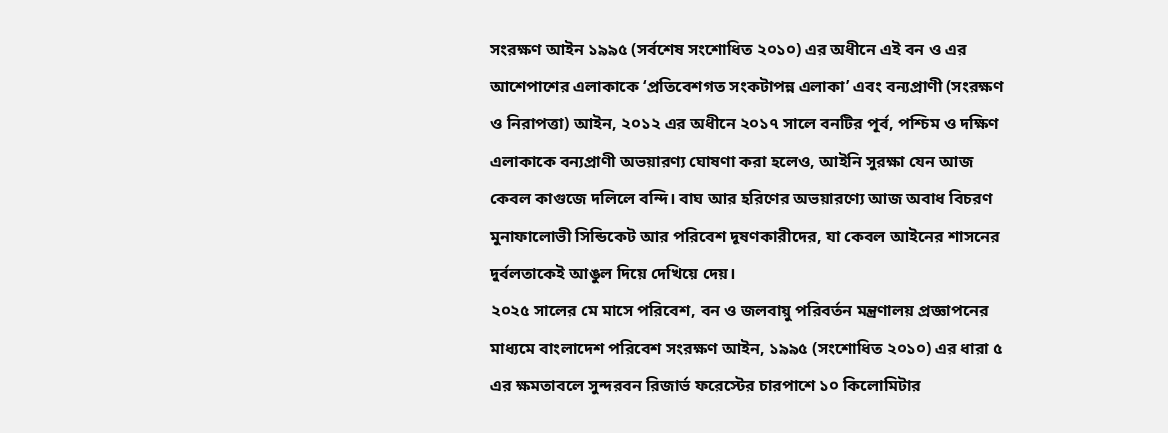সংরক্ষণ আইন ১৯৯৫ (সর্বশেষ সংশোধিত ২০১০) এর অধীনে এই বন ও এর আশেপাশের এলাকাকে ‘প্রতিবেশগত সংকটাপন্ন এলাকা’ এবং বন্যপ্রাণী (সংরক্ষণ ও নিরাপত্তা) আইন, ২০১২ এর অধীনে ২০১৭ সালে বনটির পূর্ব, পশ্চিম ও দক্ষিণ এলাকাকে বন্যপ্রাণী অভয়ারণ্য ঘোষণা করা হলেও, আইনি সুরক্ষা যেন আজ কেবল কাগুজে দলিলে বন্দি। বাঘ আর হরিণের অভয়ারণ্যে আজ অবাধ বিচরণ মুনাফালোভী সিন্ডিকেট আর পরিবেশ দূষণকারীদের, যা কেবল আইনের শাসনের দুর্বলতাকেই আঙুল দিয়ে দেখিয়ে দেয়।
২০২৫ সালের মে মাসে পরিবেশ, বন ও জলবায়ু পরিবর্তন মন্ত্রণালয় প্রজ্ঞাপনের মাধ্যমে বাংলাদেশ পরিবেশ সংরক্ষণ আইন, ১৯৯৫ (সংশোধিত ২০১০) এর ধারা ৫ এর ক্ষমতাবলে সুন্দরবন রিজার্ভ ফরেস্টের চারপাশে ১০ কিলোমিটার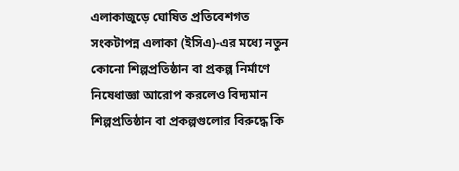এলাকাজুড়ে ঘোষিত প্রতিবেশগত সংকটাপন্ন এলাকা (ইসিএ)-এর মধ্যে নতুন কোনো শিল্পপ্রতিষ্ঠান বা প্রকল্প নির্মাণে নিষেধাজ্ঞা আরোপ করলেও বিদ্যমান শিল্পপ্রতিষ্ঠান বা প্রকল্পগুলোর বিরুদ্ধে কি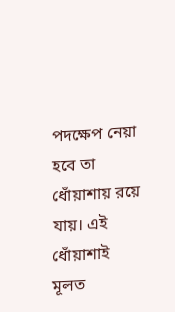পদক্ষেপ নেয়া হবে তা ধোঁয়াশায় রয়ে যায়। এই ধোঁয়াশাই মূলত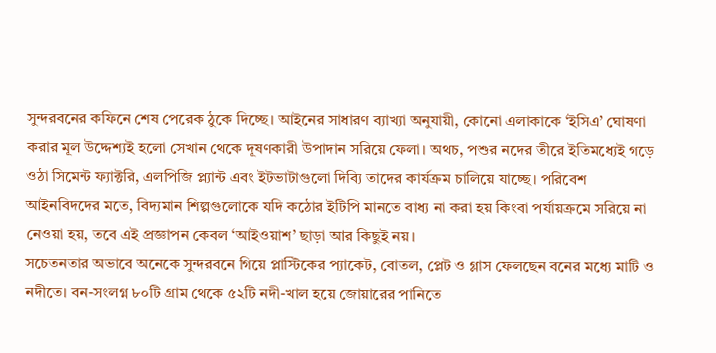সুন্দরবনের কফিনে শেষ পেরেক ঠুকে দিচ্ছে। আইনের সাধারণ ব্যাখ্যা অনুযায়ী, কোনো এলাকাকে ‘ইসিএ’ ঘোষণা করার মূল উদ্দেশ্যই হলো সেখান থেকে দূষণকারী উপাদান সরিয়ে ফেলা। অথচ, পশুর নদের তীরে ইতিমধ্যেই গড়ে ওঠা সিমেন্ট ফ্যাক্টরি, এলপিজি প্ল্যান্ট এবং ইটভাটাগুলো দিব্যি তাদের কার্যক্রম চালিয়ে যাচ্ছে। পরিবেশ আইনবিদদের মতে, বিদ্যমান শিল্পগুলোকে যদি কঠোর ইটিপি মানতে বাধ্য না করা হয় কিংবা পর্যায়ক্রমে সরিয়ে না নেওয়া হয়, তবে এই প্রজ্ঞাপন কেবল ‘আইওয়াশ’ ছাড়া আর কিছুই নয়।
সচেতনতার অভাবে অনেকে সুন্দরবনে গিয়ে প্লাস্টিকের প্যাকেট, বোতল, প্লেট ও গ্লাস ফেলছেন বনের মধ্যে মাটি ও নদীতে। বন-সংলগ্ন ৮০টি গ্রাম থেকে ৫২টি নদী-খাল হয়ে জোয়ারের পানিতে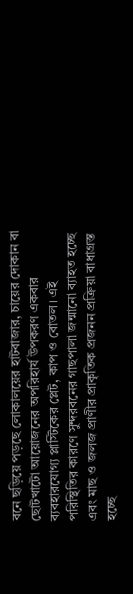বনে ছড়িয়ে পড়ছে লোকালয়ের হাটবাজার, চায়ের দোকান বা ছোটখাটো আয়োজনের অপরিহার্য উপকরণ একবার ব্যবহারযোগ্য প্লাস্টিকের প্লেট, কাপ ও বোতল। এই পরিস্থিতির কারণে সুন্দরবনের গাছপালা জন্মানো ব্যাহত হচ্ছে এবং মাছ ও জলজ প্রাণীর প্রাকৃতিক প্রজনন প্রক্রিয়া বাধাগ্রস্ত হচ্ছে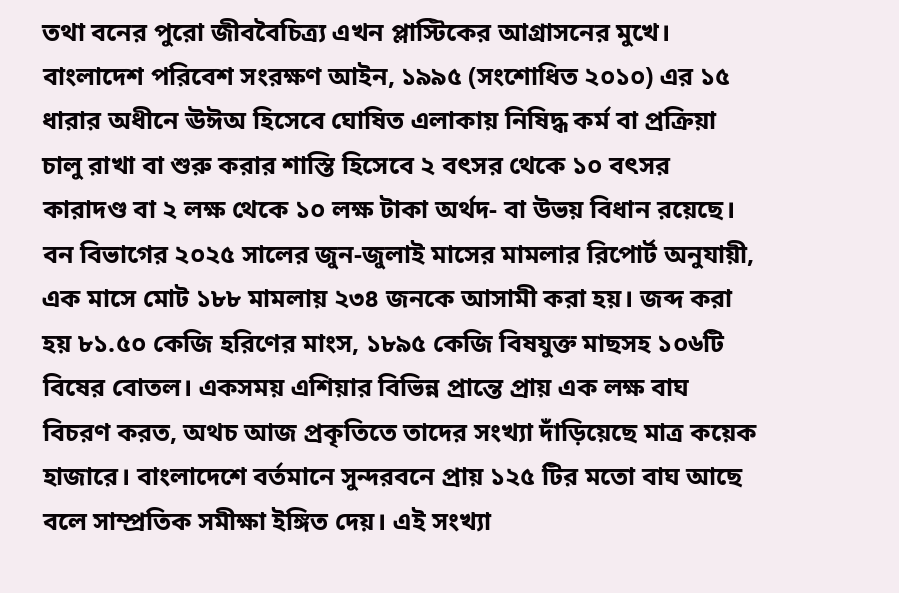তথা বনের পুরো জীববৈচিত্র্য এখন প্লাস্টিকের আগ্রাসনের মুখে। বাংলাদেশ পরিবেশ সংরক্ষণ আইন, ১৯৯৫ (সংশোধিত ২০১০) এর ১৫ ধারার অধীনে ঊঈঅ হিসেবে ঘোষিত এলাকায় নিষিদ্ধ কর্ম বা প্রক্রিয়া চালু রাখা বা শুরু করার শাস্তি হিসেবে ২ বৎসর থেকে ১০ বৎসর কারাদণ্ড বা ২ লক্ষ থেকে ১০ লক্ষ টাকা অর্থদ- বা উভয় বিধান রয়েছে।
বন বিভাগের ২০২৫ সালের জুন-জুলাই মাসের মামলার রিপোর্ট অনুযায়ী, এক মাসে মোট ১৮৮ মামলায় ২৩৪ জনকে আসামী করা হয়। জব্দ করা হয় ৮১.৫০ কেজি হরিণের মাংস, ১৮৯৫ কেজি বিষযুক্ত মাছসহ ১০৬টি বিষের বোতল। একসময় এশিয়ার বিভিন্ন প্রান্তে প্রায় এক লক্ষ বাঘ বিচরণ করত, অথচ আজ প্রকৃতিতে তাদের সংখ্যা দাঁড়িয়েছে মাত্র কয়েক হাজারে। বাংলাদেশে বর্তমানে সুন্দরবনে প্রায় ১২৫ টির মতো বাঘ আছে বলে সাম্প্রতিক সমীক্ষা ইঙ্গিত দেয়। এই সংখ্যা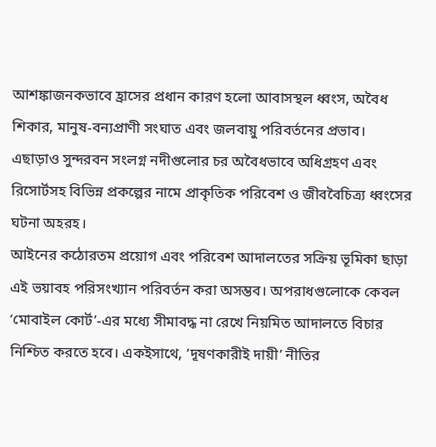আশঙ্কাজনকভাবে হ্রাসের প্রধান কারণ হলো আবাসস্থল ধ্বংস, অবৈধ শিকার, মানুষ-বন্যপ্রাণী সংঘাত এবং জলবায়ু পরিবর্তনের প্রভাব। এছাড়াও সুন্দরবন সংলগ্ন নদীগুলোর চর অবৈধভাবে অধিগ্রহণ এবং রিসোর্টসহ বিভিন্ন প্রকল্পের নামে প্রাকৃতিক পরিবেশ ও জীববৈচিত্র্য ধ্বংসের ঘটনা অহরহ।
আইনের কঠোরতম প্রয়োগ এবং পরিবেশ আদালতের সক্রিয় ভূমিকা ছাড়া এই ভয়াবহ পরিসংখ্যান পরিবর্তন করা অসম্ভব। অপরাধগুলোকে কেবল ‘মোবাইল কোর্ট’-এর মধ্যে সীমাবদ্ধ না রেখে নিয়মিত আদালতে বিচার নিশ্চিত করতে হবে। একইসাথে, ‘দূষণকারীই দায়ী’ নীতির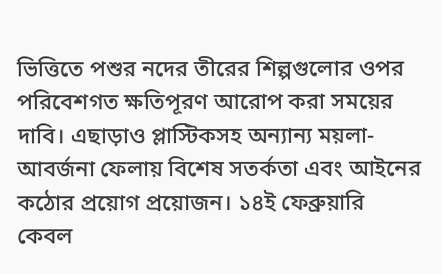ভিত্তিতে পশুর নদের তীরের শিল্পগুলোর ওপর পরিবেশগত ক্ষতিপূরণ আরোপ করা সময়ের দাবি। এছাড়াও প্লাস্টিকসহ অন্যান্য ময়লা-আবর্জনা ফেলায় বিশেষ সতর্কতা এবং আইনের কঠোর প্রয়োগ প্রয়োজন। ১৪ই ফেব্রুয়ারি কেবল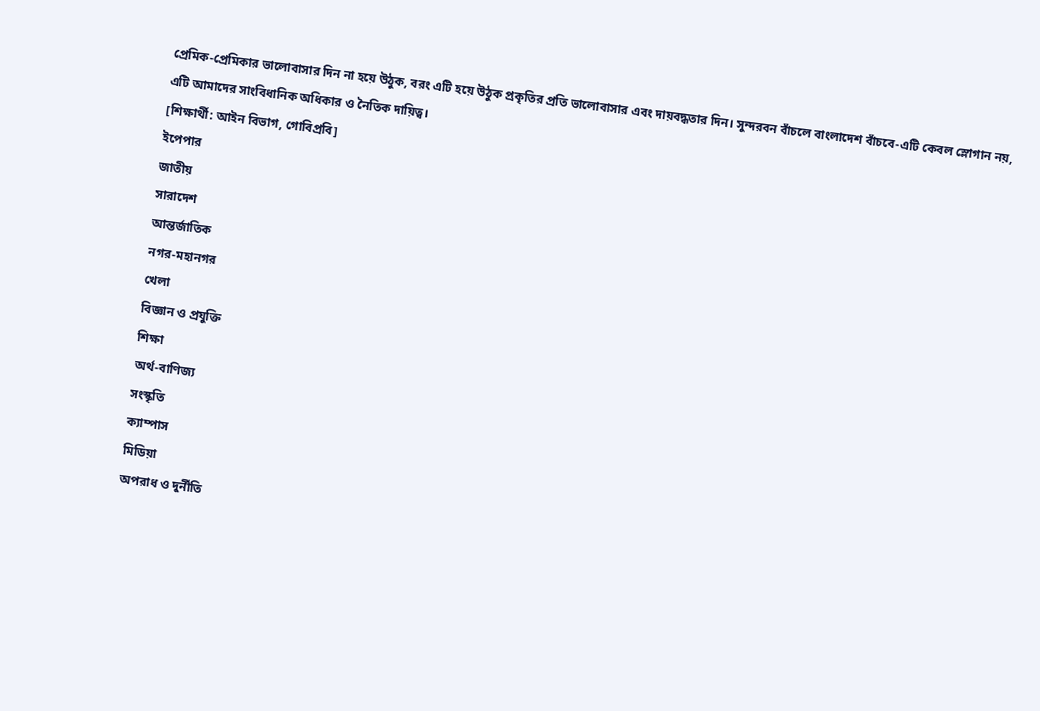প্রেমিক-প্রেমিকার ভালোবাসার দিন না হয়ে উঠুক, বরং এটি হয়ে উঠুক প্রকৃতির প্রতি ভালোবাসার এবং দায়বদ্ধতার দিন। সুন্দরবন বাঁচলে বাংলাদেশ বাঁচবে-এটি কেবল স্লোগান নয়, এটি আমাদের সাংবিধানিক অধিকার ও নৈতিক দায়িত্ব।
[শিক্ষার্থী: আইন বিভাগ, গোবিপ্রবি]
ইপেপার
জাতীয়
সারাদেশ
আন্তর্জাতিক
নগর-মহানগর
খেলা
বিজ্ঞান ও প্রযুক্তি
শিক্ষা
অর্থ-বাণিজ্য
সংস্কৃতি
ক্যাম্পাস
মিডিয়া
অপরাধ ও দুর্নীতি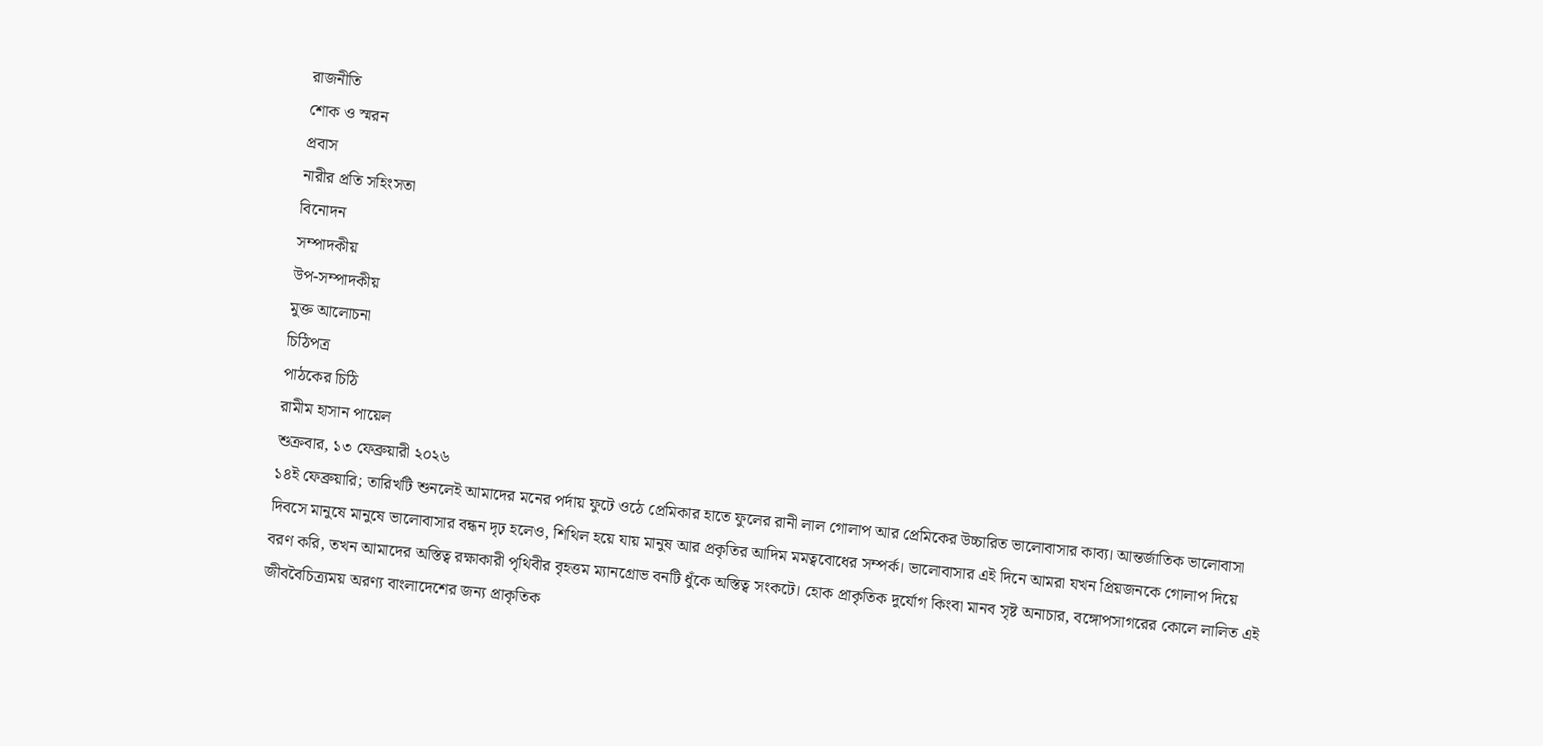রাজনীতি
শোক ও স্মরন
প্রবাস
নারীর প্রতি সহিংসতা
বিনোদন
সম্পাদকীয়
উপ-সম্পাদকীয়
মুক্ত আলোচনা
চিঠিপত্র
পাঠকের চিঠি
রামীম হাসান পায়েল
শুক্রবার, ১৩ ফেব্রুয়ারী ২০২৬
১৪ই ফেব্রুয়ারি; তারিখটি শুনলেই আমাদের মনের পর্দায় ফুটে ওঠে প্রেমিকার হাতে ফুলের রানী লাল গোলাপ আর প্রেমিকের উচ্চারিত ভালোবাসার কাব্য। আন্তর্জাতিক ভালোবাসা দিবসে মানুষে মানুষে ভালোবাসার বন্ধন দৃঢ় হলেও, শিথিল হয়ে যায় মানুষ আর প্রকৃতির আদিম মমত্ববোধের সম্পর্ক। ভালোবাসার এই দিনে আমরা যখন প্রিয়জনকে গোলাপ দিয়ে বরণ করি, তখন আমাদের অস্তিত্ব রক্ষাকারী পৃথিবীর বৃহত্তম ম্যানগ্রোভ বনটি ধুঁকে অস্তিত্ব সংকটে। হোক প্রাকৃতিক দুর্যোগ কিংবা মানব সৃষ্ট অনাচার, বঙ্গোপসাগরের কোলে লালিত এই জীববৈচিত্র্যময় অরণ্য বাংলাদেশের জন্য প্রাকৃতিক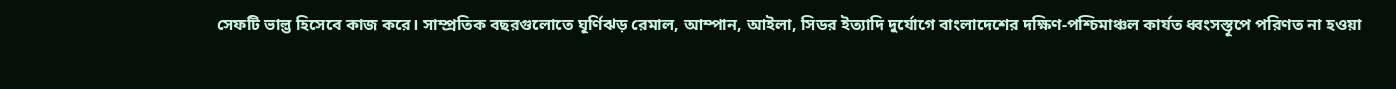সেফটি ভাল্ভ হিসেবে কাজ করে। সাম্প্রতিক বছরগুলোতে ঘূর্ণিঝড় রেমাল, আম্পান, আইলা, সিডর ইত্যাদি দুর্যোগে বাংলাদেশের দক্ষিণ-পশ্চিমাঞ্চল কার্যত ধ্বংসস্তূপে পরিণত না হওয়া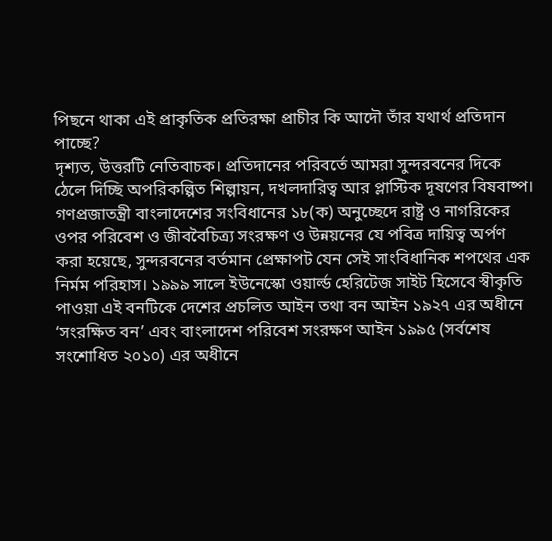পিছনে থাকা এই প্রাকৃতিক প্রতিরক্ষা প্রাচীর কি আদৌ তাঁর যথার্থ প্রতিদান পাচ্ছে?
দৃশ্যত, উত্তরটি নেতিবাচক। প্রতিদানের পরিবর্তে আমরা সুন্দরবনের দিকে ঠেলে দিচ্ছি অপরিকল্পিত শিল্পায়ন, দখলদারিত্ব আর প্লাস্টিক দূষণের বিষবাষ্প। গণপ্রজাতন্ত্রী বাংলাদেশের সংবিধানের ১৮(ক) অনুচ্ছেদে রাষ্ট্র ও নাগরিকের ওপর পরিবেশ ও জীববৈচিত্র্য সংরক্ষণ ও উন্নয়নের যে পবিত্র দায়িত্ব অর্পণ করা হয়েছে, সুন্দরবনের বর্তমান প্রেক্ষাপট যেন সেই সাংবিধানিক শপথের এক নির্মম পরিহাস। ১৯৯৯ সালে ইউনেস্কো ওয়ার্ল্ড হেরিটেজ সাইট হিসেবে স্বীকৃতি পাওয়া এই বনটিকে দেশের প্রচলিত আইন তথা বন আইন ১৯২৭ এর অধীনে ‘সংরক্ষিত বন’ এবং বাংলাদেশ পরিবেশ সংরক্ষণ আইন ১৯৯৫ (সর্বশেষ সংশোধিত ২০১০) এর অধীনে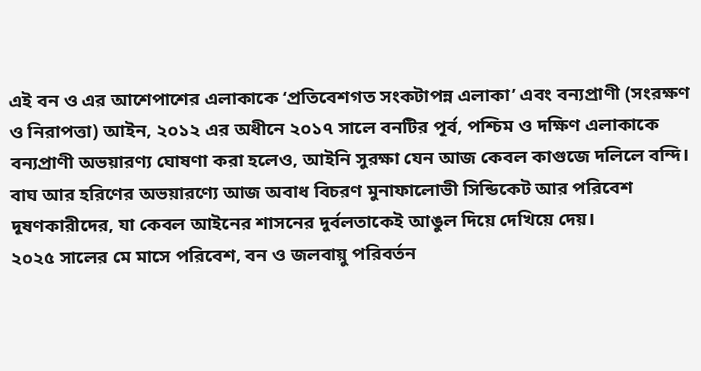এই বন ও এর আশেপাশের এলাকাকে ‘প্রতিবেশগত সংকটাপন্ন এলাকা’ এবং বন্যপ্রাণী (সংরক্ষণ ও নিরাপত্তা) আইন, ২০১২ এর অধীনে ২০১৭ সালে বনটির পূর্ব, পশ্চিম ও দক্ষিণ এলাকাকে বন্যপ্রাণী অভয়ারণ্য ঘোষণা করা হলেও, আইনি সুরক্ষা যেন আজ কেবল কাগুজে দলিলে বন্দি। বাঘ আর হরিণের অভয়ারণ্যে আজ অবাধ বিচরণ মুনাফালোভী সিন্ডিকেট আর পরিবেশ দূষণকারীদের, যা কেবল আইনের শাসনের দুর্বলতাকেই আঙুল দিয়ে দেখিয়ে দেয়।
২০২৫ সালের মে মাসে পরিবেশ, বন ও জলবায়ু পরিবর্তন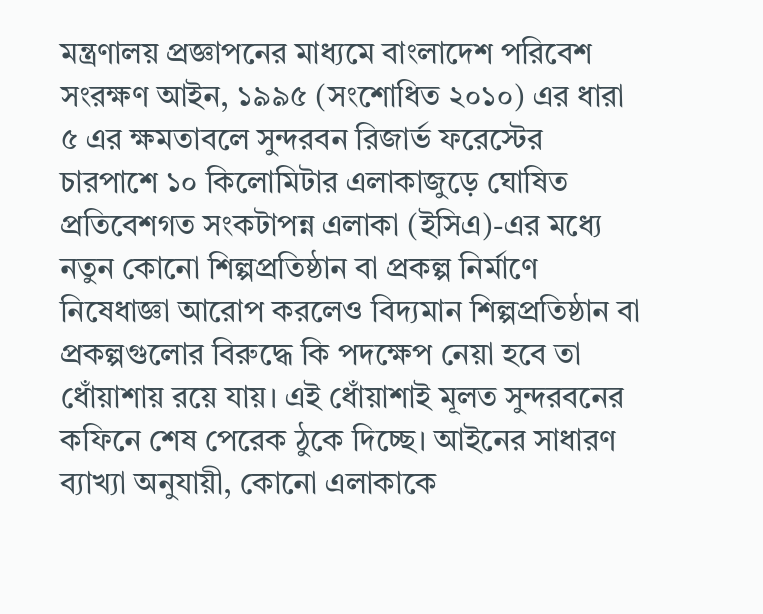মন্ত্রণালয় প্রজ্ঞাপনের মাধ্যমে বাংলাদেশ পরিবেশ সংরক্ষণ আইন, ১৯৯৫ (সংশোধিত ২০১০) এর ধারা ৫ এর ক্ষমতাবলে সুন্দরবন রিজার্ভ ফরেস্টের চারপাশে ১০ কিলোমিটার এলাকাজুড়ে ঘোষিত প্রতিবেশগত সংকটাপন্ন এলাকা (ইসিএ)-এর মধ্যে নতুন কোনো শিল্পপ্রতিষ্ঠান বা প্রকল্প নির্মাণে নিষেধাজ্ঞা আরোপ করলেও বিদ্যমান শিল্পপ্রতিষ্ঠান বা প্রকল্পগুলোর বিরুদ্ধে কি পদক্ষেপ নেয়া হবে তা ধোঁয়াশায় রয়ে যায়। এই ধোঁয়াশাই মূলত সুন্দরবনের কফিনে শেষ পেরেক ঠুকে দিচ্ছে। আইনের সাধারণ ব্যাখ্যা অনুযায়ী, কোনো এলাকাকে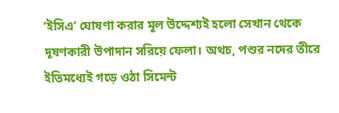‘ইসিএ’ ঘোষণা করার মূল উদ্দেশ্যই হলো সেখান থেকে দূষণকারী উপাদান সরিয়ে ফেলা। অথচ, পশুর নদের তীরে ইতিমধ্যেই গড়ে ওঠা সিমেন্ট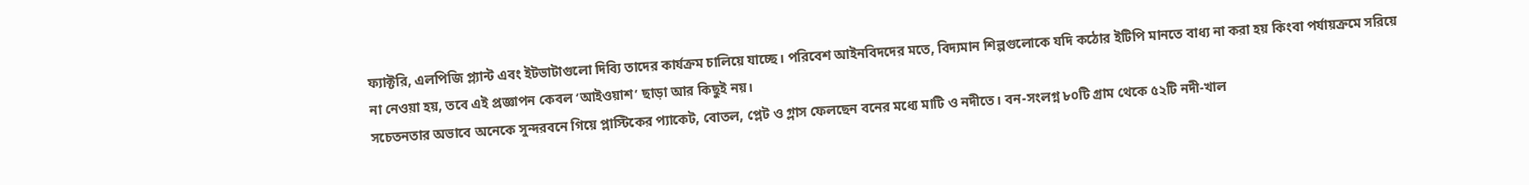ফ্যাক্টরি, এলপিজি প্ল্যান্ট এবং ইটভাটাগুলো দিব্যি তাদের কার্যক্রম চালিয়ে যাচ্ছে। পরিবেশ আইনবিদদের মতে, বিদ্যমান শিল্পগুলোকে যদি কঠোর ইটিপি মানতে বাধ্য না করা হয় কিংবা পর্যায়ক্রমে সরিয়ে না নেওয়া হয়, তবে এই প্রজ্ঞাপন কেবল ‘আইওয়াশ’ ছাড়া আর কিছুই নয়।
সচেতনতার অভাবে অনেকে সুন্দরবনে গিয়ে প্লাস্টিকের প্যাকেট, বোতল, প্লেট ও গ্লাস ফেলছেন বনের মধ্যে মাটি ও নদীতে। বন-সংলগ্ন ৮০টি গ্রাম থেকে ৫২টি নদী-খাল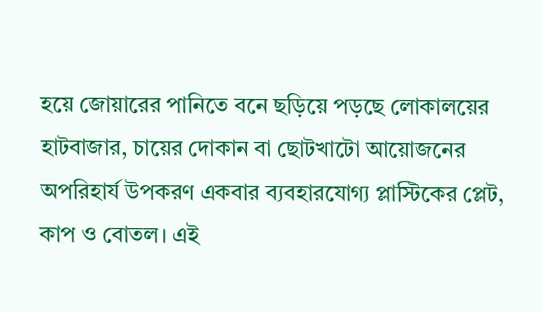হয়ে জোয়ারের পানিতে বনে ছড়িয়ে পড়ছে লোকালয়ের হাটবাজার, চায়ের দোকান বা ছোটখাটো আয়োজনের অপরিহার্য উপকরণ একবার ব্যবহারযোগ্য প্লাস্টিকের প্লেট, কাপ ও বোতল। এই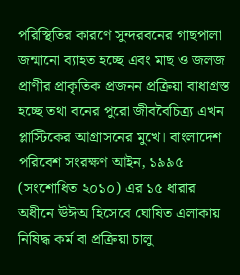পরিস্থিতির কারণে সুন্দরবনের গাছপালা জন্মানো ব্যাহত হচ্ছে এবং মাছ ও জলজ প্রাণীর প্রাকৃতিক প্রজনন প্রক্রিয়া বাধাগ্রস্ত হচ্ছে তথা বনের পুরো জীববৈচিত্র্য এখন প্লাস্টিকের আগ্রাসনের মুখে। বাংলাদেশ পরিবেশ সংরক্ষণ আইন, ১৯৯৫ (সংশোধিত ২০১০) এর ১৫ ধারার অধীনে ঊঈঅ হিসেবে ঘোষিত এলাকায় নিষিদ্ধ কর্ম বা প্রক্রিয়া চালু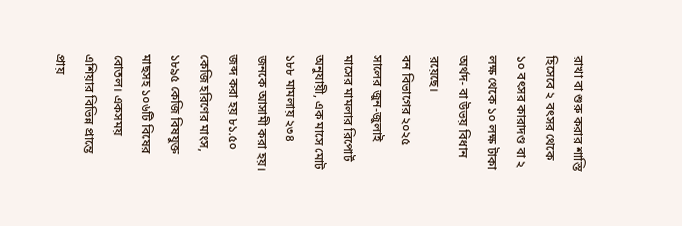রাখা বা শুরু করার শাস্তি হিসেবে ২ বৎসর থেকে ১০ বৎসর কারাদণ্ড বা ২ লক্ষ থেকে ১০ লক্ষ টাকা অর্থদ- বা উভয় বিধান রয়েছে।
বন বিভাগের ২০২৫ সালের জুন-জুলাই মাসের মামলার রিপোর্ট অনুযায়ী, এক মাসে মোট ১৮৮ মামলায় ২৩৪ জনকে আসামী করা হয়। জব্দ করা হয় ৮১.৫০ কেজি হরিণের মাংস, ১৮৯৫ কেজি বিষযুক্ত মাছসহ ১০৬টি বিষের বোতল। একসময় এশিয়ার বিভিন্ন প্রান্তে প্রায়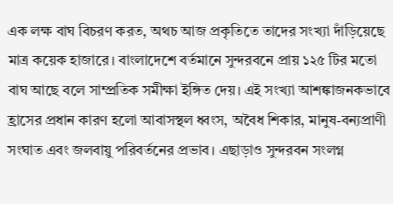এক লক্ষ বাঘ বিচরণ করত, অথচ আজ প্রকৃতিতে তাদের সংখ্যা দাঁড়িয়েছে মাত্র কয়েক হাজারে। বাংলাদেশে বর্তমানে সুন্দরবনে প্রায় ১২৫ টির মতো বাঘ আছে বলে সাম্প্রতিক সমীক্ষা ইঙ্গিত দেয়। এই সংখ্যা আশঙ্কাজনকভাবে হ্রাসের প্রধান কারণ হলো আবাসস্থল ধ্বংস, অবৈধ শিকার, মানুষ-বন্যপ্রাণী সংঘাত এবং জলবায়ু পরিবর্তনের প্রভাব। এছাড়াও সুন্দরবন সংলগ্ন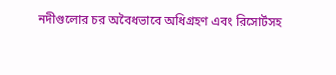নদীগুলোর চর অবৈধভাবে অধিগ্রহণ এবং রিসোর্টসহ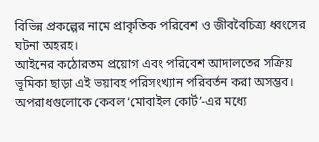বিভিন্ন প্রকল্পের নামে প্রাকৃতিক পরিবেশ ও জীববৈচিত্র্য ধ্বংসের ঘটনা অহরহ।
আইনের কঠোরতম প্রয়োগ এবং পরিবেশ আদালতের সক্রিয় ভূমিকা ছাড়া এই ভয়াবহ পরিসংখ্যান পরিবর্তন করা অসম্ভব। অপরাধগুলোকে কেবল ‘মোবাইল কোর্ট’-এর মধ্যে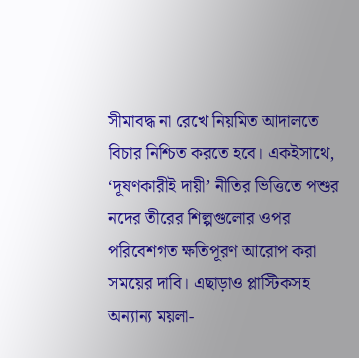সীমাবদ্ধ না রেখে নিয়মিত আদালতে বিচার নিশ্চিত করতে হবে। একইসাথে, ‘দূষণকারীই দায়ী’ নীতির ভিত্তিতে পশুর নদের তীরের শিল্পগুলোর ওপর পরিবেশগত ক্ষতিপূরণ আরোপ করা সময়ের দাবি। এছাড়াও প্লাস্টিকসহ অন্যান্য ময়লা-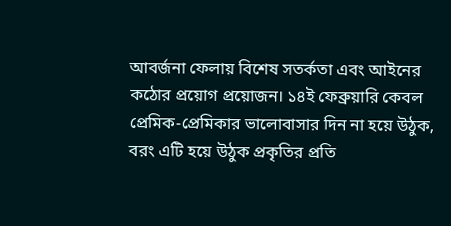আবর্জনা ফেলায় বিশেষ সতর্কতা এবং আইনের কঠোর প্রয়োগ প্রয়োজন। ১৪ই ফেব্রুয়ারি কেবল প্রেমিক-প্রেমিকার ভালোবাসার দিন না হয়ে উঠুক, বরং এটি হয়ে উঠুক প্রকৃতির প্রতি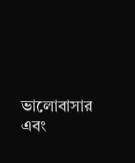ভালোবাসার এবং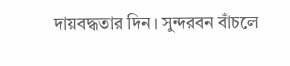দায়বদ্ধতার দিন। সুন্দরবন বাঁচলে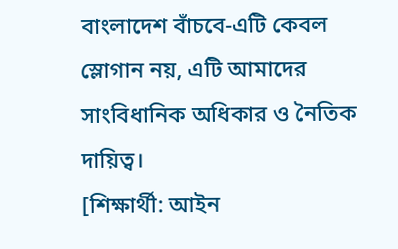বাংলাদেশ বাঁচবে-এটি কেবল স্লোগান নয়, এটি আমাদের সাংবিধানিক অধিকার ও নৈতিক দায়িত্ব।
[শিক্ষার্থী: আইন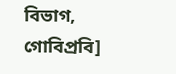বিভাগ, গোবিপ্রবি]